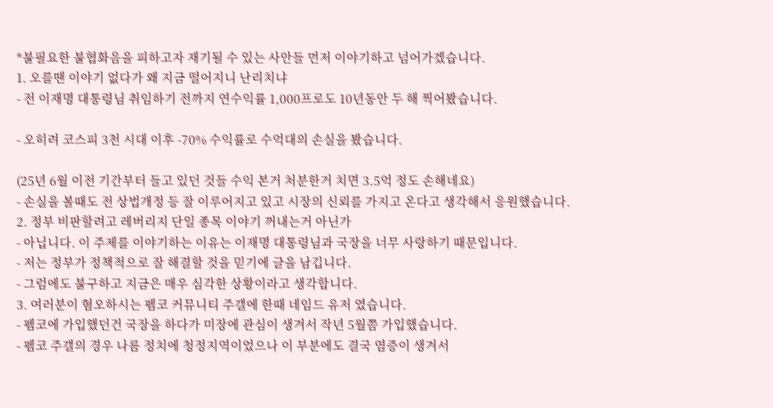*불필요한 불협화음을 피하고자 재기될 수 있는 사안들 먼저 이야기하고 넘어가겠습니다.
1. 오를땐 이야기 없다가 왜 지금 떨어지니 난리치냐
- 전 이재명 대통령님 취임하기 전까지 연수익률 1,000프로도 10년동안 두 해 찍어봤습니다.

- 오히려 코스피 3천 시대 이후 -70% 수익률로 수억대의 손실을 봤습니다.

(25년 6월 이전 기간부터 들고 있던 것들 수익 본거 처분한거 치면 3.5억 정도 손해네요)
- 손실을 볼때도 전 상법개정 등 잘 이루어지고 있고 시장의 신뢰를 가지고 온다고 생각해서 응원했습니다.
2. 정부 비판할려고 레버리지 단일 종목 이야기 꺼내는거 아닌가
- 아닙니다. 이 주제를 이야기하는 이유는 이재명 대통령님과 국장을 너무 사랑하기 때문입니다.
- 저는 정부가 정책적으로 잘 해결할 것을 믿기에 글을 남깁니다.
- 그럼에도 불구하고 지금은 매우 심각한 상황이라고 생각합니다.
3. 여러분이 혐오하시는 펨코 커뮤니티 주갤에 한때 네임드 유저 였습니다.
- 펨코에 가입했던건 국장을 하다가 미장에 관심이 생겨서 작년 5월쯤 가입했습니다.
- 펨코 주갤의 경우 나름 정치에 청정지역이었으나 이 부분에도 결국 염증이 생겨서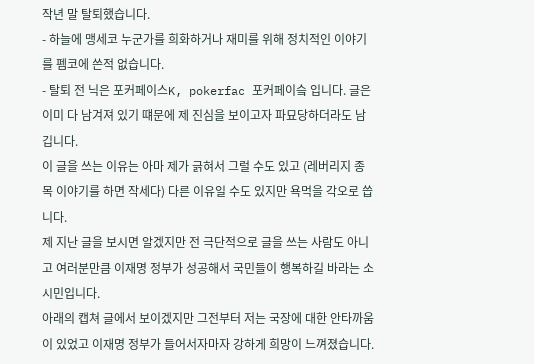작년 말 탈퇴했습니다.
- 하늘에 맹세코 누군가를 희화하거나 재미를 위해 정치적인 이야기를 펨코에 쓴적 없습니다.
- 탈퇴 전 닉은 포커페이스K, pokerfac 포커페이슼 입니다. 글은 이미 다 남겨져 있기 떄문에 제 진심을 보이고자 파묘당하더라도 남깁니다.
이 글을 쓰는 이유는 아마 제가 긁혀서 그럴 수도 있고 (레버리지 종목 이야기를 하면 작세다) 다른 이유일 수도 있지만 욕먹을 각오로 씁니다.
제 지난 글을 보시면 알겠지만 전 극단적으로 글을 쓰는 사람도 아니고 여러분만큼 이재명 정부가 성공해서 국민들이 행복하길 바라는 소시민입니다.
아래의 캡쳐 글에서 보이겠지만 그전부터 저는 국장에 대한 안타까움이 있었고 이재명 정부가 들어서자마자 강하게 희망이 느껴졌습니다.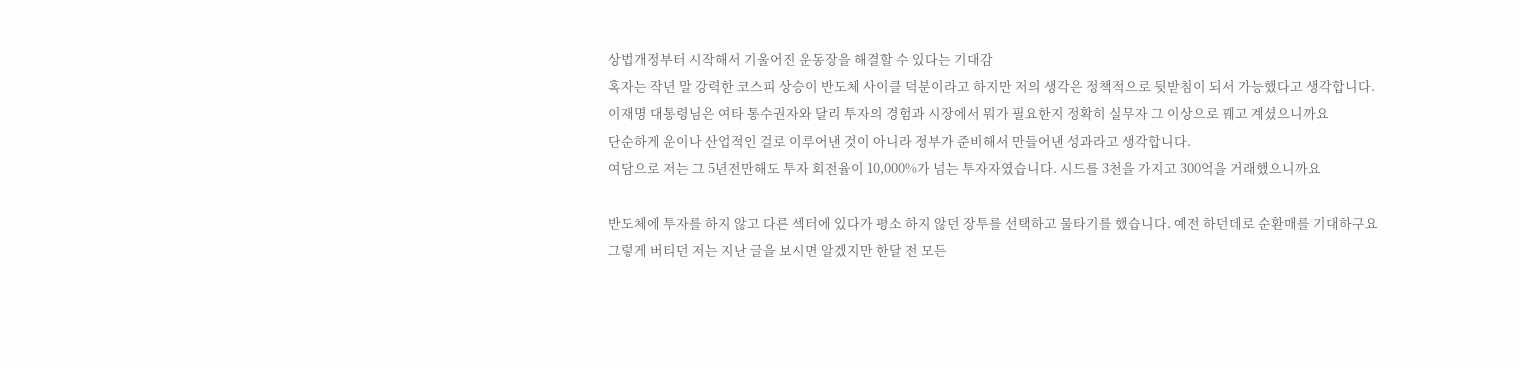상법개정부터 시작해서 기울어진 운동장을 해결할 수 있다는 기대감
혹자는 작년 말 강력한 코스피 상승이 반도체 사이클 덕분이라고 하지만 저의 생각은 정책적으로 뒷받침이 되서 가능했다고 생각합니다.
이재명 대통령님은 여타 통수권자와 달리 투자의 경험과 시장에서 뭐가 필요한지 정확히 실무자 그 이상으로 꿰고 계셨으니까요
단순하게 운이나 산업적인 걸로 이루어낸 것이 아니라 정부가 준비해서 만들어낸 성과라고 생각합니다.
여담으로 저는 그 5년전만해도 투자 회전율이 10,000%가 넘는 투자자였습니다. 시드를 3천을 가지고 300억을 거래했으니까요

반도체에 투자를 하지 않고 다른 섹터에 있다가 평소 하지 않던 장투를 선택하고 물타기를 했습니다. 예전 하던데로 순환매를 기대하구요
그렇게 버티던 저는 지난 글을 보시면 알겠지만 한달 전 모든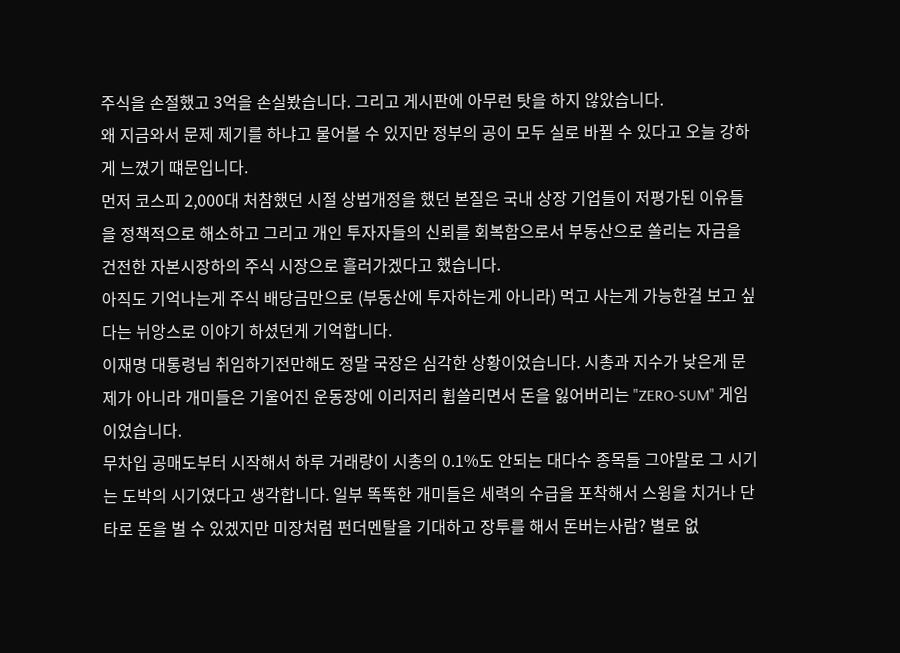주식을 손절했고 3억을 손실봤습니다. 그리고 게시판에 아무런 탓을 하지 않았습니다.
왜 지금와서 문제 제기를 하냐고 물어볼 수 있지만 정부의 공이 모두 실로 바뀔 수 있다고 오늘 강하게 느꼈기 떄문입니다.
먼저 코스피 2,000대 처참했던 시절 상법개정을 했던 본질은 국내 상장 기업들이 저평가된 이유들을 정책적으로 해소하고 그리고 개인 투자자들의 신뢰를 회복함으로서 부동산으로 쏠리는 자금을 건전한 자본시장하의 주식 시장으로 흘러가겠다고 했습니다.
아직도 기억나는게 주식 배당금만으로 (부동산에 투자하는게 아니라) 먹고 사는게 가능한걸 보고 싶다는 뉘앙스로 이야기 하셨던게 기억합니다.
이재명 대통령님 취임하기전만해도 정말 국장은 심각한 상황이었습니다. 시총과 지수가 낮은게 문제가 아니라 개미들은 기울어진 운동장에 이리저리 휩쓸리면서 돈을 잃어버리는 "ZERO-SUM" 게임이었습니다.
무차입 공매도부터 시작해서 하루 거래량이 시총의 0.1%도 안되는 대다수 종목들 그야말로 그 시기는 도박의 시기였다고 생각합니다. 일부 똑똑한 개미들은 세력의 수급을 포착해서 스윙을 치거나 단타로 돈을 벌 수 있겠지만 미장처럼 펀더멘탈을 기대하고 장투를 해서 돈버는사람? 별로 없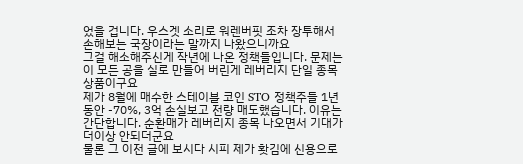었을 겁니다. 우스겟 소리로 워렌버핏 조차 장투해서 손해보는 국장이라는 말까지 나왔으니까요
그걸 해소해주신게 작년에 나온 정책들입니다. 문제는 이 모든 공을 실로 만들어 버린게 레버리지 단일 종목 상품이구요
제가 8월에 매수한 스테이블 코인 STO 정책주들 1년동안 -70%, 3억 손실보고 전량 매도했습니다. 이유는 간단합니다. 순환매가 레버리지 종목 나오면서 기대가 더이상 안되더군요
물론 그 이전 글에 보시다 시피 제가 홧김에 신용으로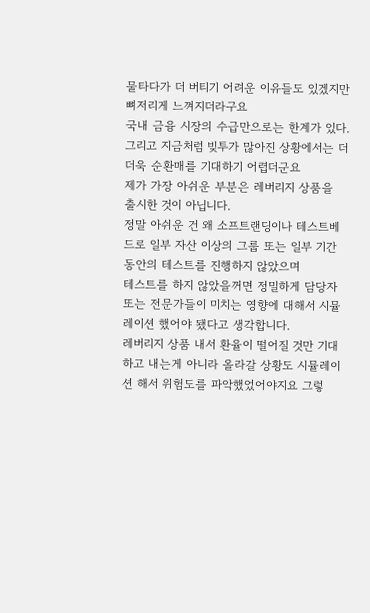물타다가 더 버티기 어려운 이유들도 있겠지만 뼈저리게 느껴지더라구요
국내 금융 시장의 수급만으로는 한계가 있다. 그리고 지금처럼 빚투가 많아진 상황에서는 더더욱 순환매를 기대하기 어렵더군요
제가 가장 아쉬운 부분은 레버리지 상품을 출시한 것이 아닙니다.
정말 아쉬운 건 왜 소프트랜딩이나 테스트베드로 일부 자산 이상의 그룹 또는 일부 기간 동안의 테스트를 진행하지 않았으며
테스트를 하지 않았을꺼면 정밀하게 담당자 또는 전문가들이 미치는 영향에 대해서 시뮬레이션 했어야 됐다고 생각합니다.
레버리지 상품 내서 환율이 떨어질 것만 기대하고 내는게 아니라 올라갈 상황도 시뮬레이션 해서 위험도를 파악했었어야지요 그렇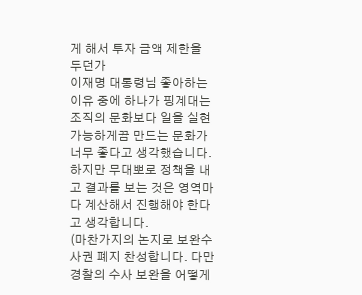게 해서 투자 금액 제한을 두던가
이재명 대통령님 좋아하는 이유 중에 하나가 핑계대는 조직의 문화보다 일을 실현 가능하게끔 만드는 문화가 너무 좋다고 생각했습니다.
하지만 무대뽀로 정책을 내고 결과를 보는 것은 영역마다 계산해서 진행해야 한다고 생각합니다.
(마찬가지의 논지로 보완수사권 폐지 찬성합니다. 다만 경찰의 수사 보완을 어떻게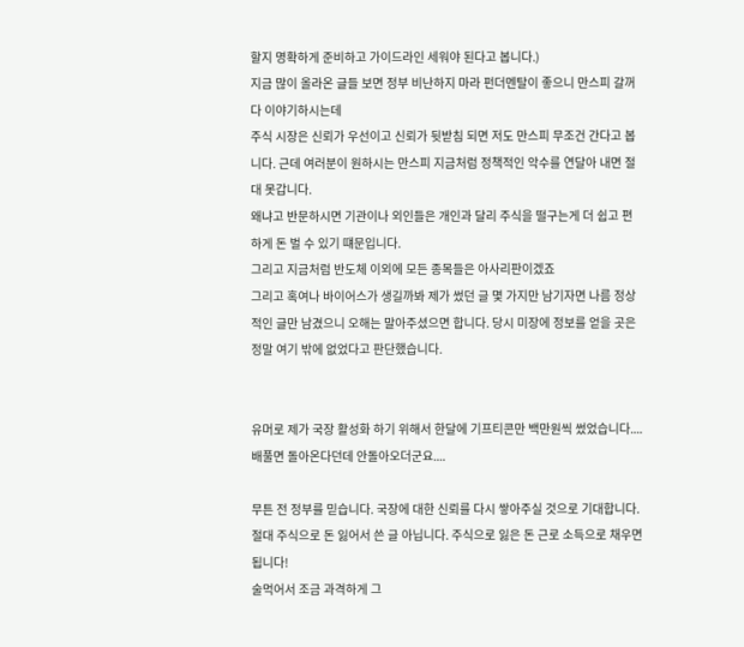할지 명확하게 준비하고 가이드라인 세워야 된다고 봅니다.)
지금 많이 올라온 글들 보면 정부 비난하지 마라 펀더멘탈이 좋으니 만스피 갈꺼다 이야기하시는데
주식 시장은 신뢰가 우선이고 신뢰가 뒷받침 되면 저도 만스피 무조건 간다고 봅니다. 근데 여러분이 원하시는 만스피 지금처럼 정책적인 악수를 연달아 내면 절대 못갑니다.
왜냐고 반문하시면 기관이나 외인들은 개인과 달리 주식을 떨구는게 더 쉽고 편하게 돈 벌 수 있기 떄문입니다.
그리고 지금처럼 반도체 이외에 모든 종목들은 아사리판이겠죠
그리고 혹여나 바이어스가 생길까봐 제가 썼던 글 몇 가지만 남기자면 나름 정상적인 글만 남겼으니 오해는 말아주셨으면 합니다. 당시 미장에 정보를 얻을 곳은 정말 여기 밖에 없었다고 판단했습니다.


유머로 제가 국장 활성화 하기 위해서 한달에 기프티콘만 백만원씩 썼었습니다.... 배풀면 돌아온다던데 안돌아오더군요....

무튼 전 정부를 믿습니다. 국장에 대한 신뢰를 다시 쌓아주실 것으로 기대합니다.
절대 주식으로 돈 잃어서 쓴 글 아닙니다. 주식으로 잃은 돈 근로 소득으로 채우면 됩니다!
술먹어서 조금 과격하게 그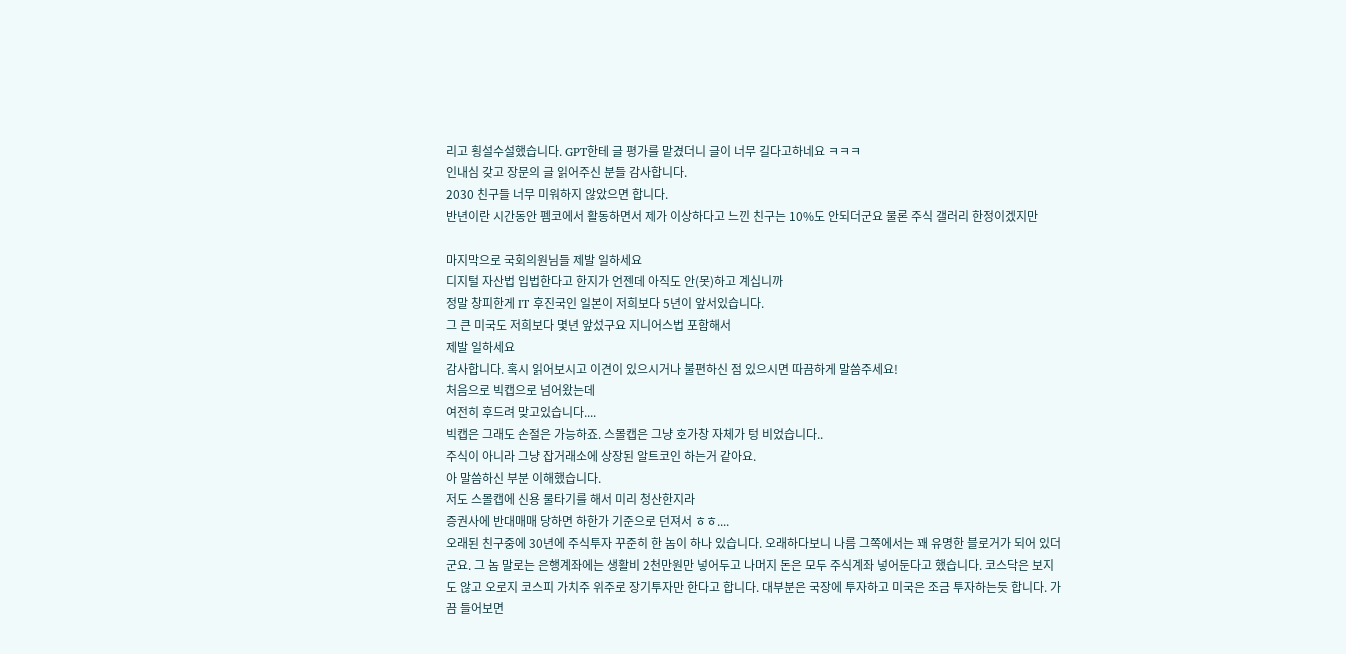리고 횡설수설했습니다. GPT한테 글 평가를 맡겼더니 글이 너무 길다고하네요 ㅋㅋㅋ
인내심 갖고 장문의 글 읽어주신 분들 감사합니다.
2030 친구들 너무 미워하지 않았으면 합니다.
반년이란 시간동안 펨코에서 활동하면서 제가 이상하다고 느낀 친구는 10%도 안되더군요 물론 주식 갤러리 한정이겠지만

마지막으로 국회의원님들 제발 일하세요
디지털 자산법 입법한다고 한지가 언젠데 아직도 안(못)하고 계십니까
정말 창피한게 IT 후진국인 일본이 저희보다 5년이 앞서있습니다.
그 큰 미국도 저희보다 몇년 앞섰구요 지니어스법 포함해서
제발 일하세요
감사합니다. 혹시 읽어보시고 이견이 있으시거나 불편하신 점 있으시면 따끔하게 말씀주세요!
처음으로 빅캡으로 넘어왔는데
여전히 후드려 맞고있습니다....
빅캡은 그래도 손절은 가능하죠. 스몰캡은 그냥 호가창 자체가 텅 비었습니다..
주식이 아니라 그냥 잡거래소에 상장된 알트코인 하는거 같아요.
아 말씀하신 부분 이해했습니다.
저도 스몰캡에 신용 물타기를 해서 미리 청산한지라
증권사에 반대매매 당하면 하한가 기준으로 던져서 ㅎㅎ....
오래된 친구중에 30년에 주식투자 꾸준히 한 놈이 하나 있습니다. 오래하다보니 나름 그쪽에서는 꽤 유명한 블로거가 되어 있더군요. 그 놈 말로는 은행계좌에는 생활비 2천만원만 넣어두고 나머지 돈은 모두 주식계좌 넣어둔다고 했습니다. 코스닥은 보지도 않고 오로지 코스피 가치주 위주로 장기투자만 한다고 합니다. 대부분은 국장에 투자하고 미국은 조금 투자하는듯 합니다. 가끔 들어보면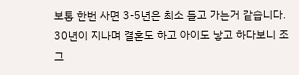보통 한번 사면 3-5년은 최소 들고 가는거 같습니다. 30년이 지나며 결혼도 하고 아이도 낳고 하다보니 조그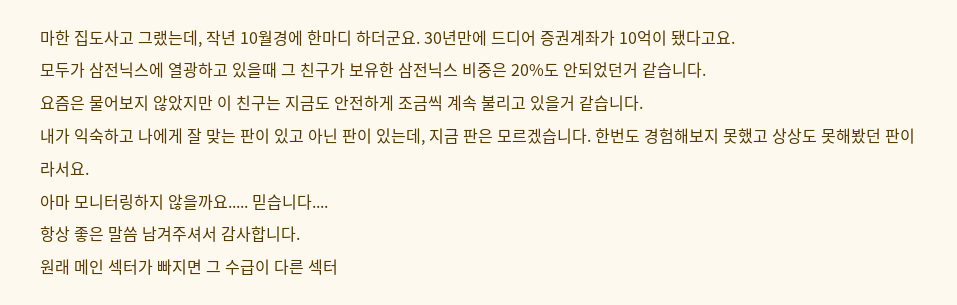마한 집도사고 그랬는데, 작년 10월경에 한마디 하더군요. 30년만에 드디어 증권계좌가 10억이 됐다고요.
모두가 삼전닉스에 열광하고 있을때 그 친구가 보유한 삼전닉스 비중은 20%도 안되었던거 같습니다.
요즘은 물어보지 않았지만 이 친구는 지금도 안전하게 조금씩 계속 불리고 있을거 같습니다.
내가 익숙하고 나에게 잘 맞는 판이 있고 아닌 판이 있는데, 지금 판은 모르겠습니다. 한번도 경험해보지 못했고 상상도 못해봤던 판이라서요.
아마 모니터링하지 않을까요..... 믿습니다....
항상 좋은 말씀 남겨주셔서 감사합니다.
원래 메인 섹터가 빠지면 그 수급이 다른 섹터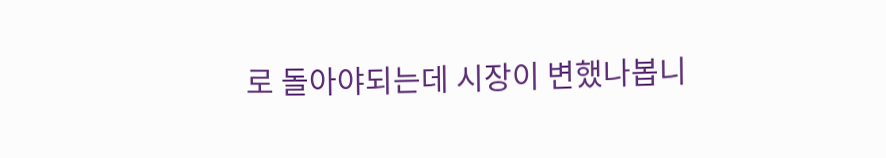로 돌아야되는데 시장이 변했나봅니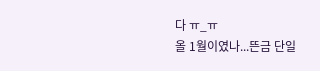다 ㅠ_ㅠ
올 1월이였나...뜬금 단일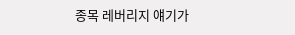종목 레버리지 얘기가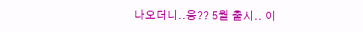나오더니..응?? 5월 출시.. 이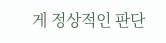게 정상적인 판단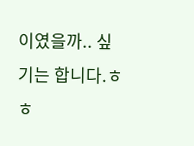이였을까.. 싶기는 합니다.ㅎㅎ